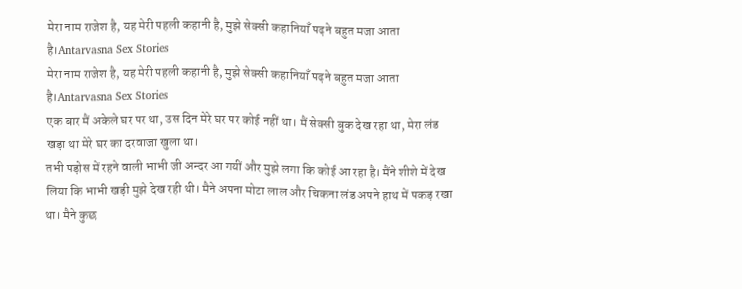मेरा नाम राजेश है, यह मेरी पहली कहानी है, मुझे सेक्सी कहानियाँ पढ़ने बहुत मजा आता है।Antarvasna Sex Stories
मेरा नाम राजेश है, यह मेरी पहली कहानी है, मुझे सेक्सी कहानियाँ पढ़ने बहुत मजा आता है।Antarvasna Sex Stories
एक बार मैं अकेले घर पर था, उस दिन मेरे घर पर कोई नहीं था। मैं सेक्सी बुक देख रहा था, मेरा लंड खड़ा था मेरे घर का दरवाजा खुला था।
तभी पड़ोस में रहने वाली भाभी जी अन्दर आ गयीं और मुझे लगा कि कोई आ रहा है। मैंने शीशे में देख लिया कि भाभी खड़ी मुझे देख रही थी। मैने अपना मोटा लाल और चिकना लंड अपने हाथ में पकड़ रखा था। मैने कुछ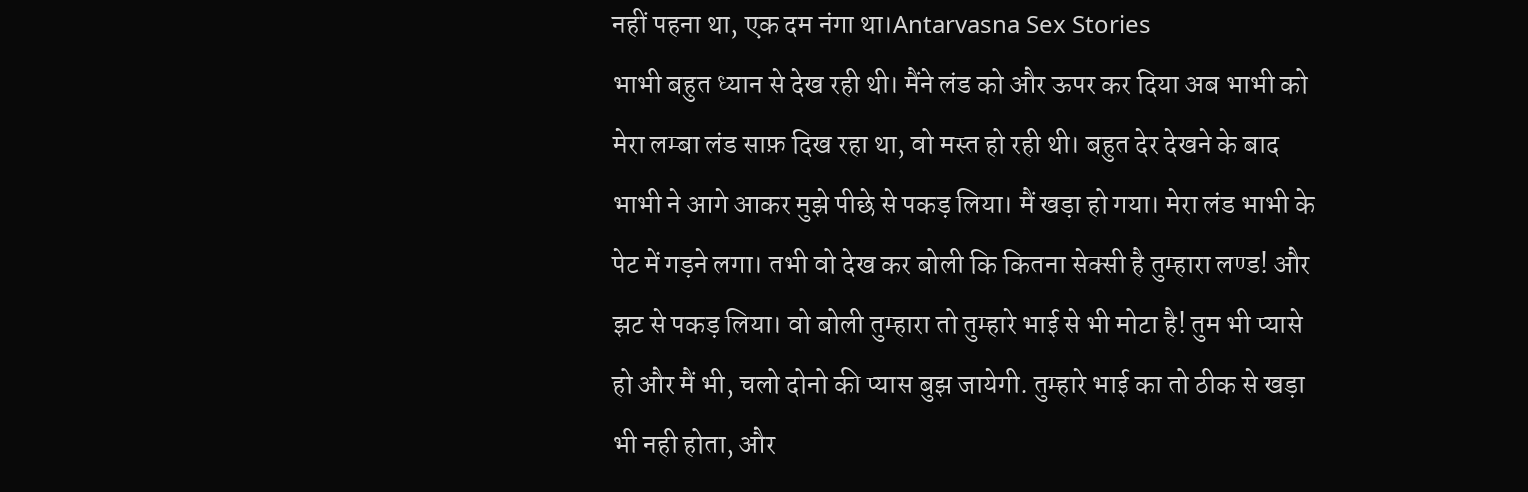नहीं पहना था, एक दम नंगा था।Antarvasna Sex Stories
भाभी बहुत ध्यान से देख रही थी। मैंने लंड को और ऊपर कर दिया अब भाभी को मेरा लम्बा लंड साफ़ दिख रहा था, वो मस्त हो रही थी। बहुत देर देखने के बाद भाभी ने आगे आकर मुझे पीछे से पकड़ लिया। मैं खड़ा हो गया। मेरा लंड भाभी के पेट में गड़ने लगा। तभी वो देख कर बोली कि कितना सेक्सी है तुम्हारा लण्ड! और झट से पकड़ लिया। वो बोली तुम्हारा तो तुम्हारे भाई से भी मोटा है! तुम भी प्यासे हो और मैं भी, चलो दोनो की प्यास बुझ जायेगी. तुम्हारे भाई का तो ठीक से खड़ा भी नही होता, और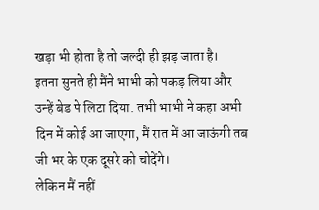खड़ा भी होता है तो जल्दी ही झड़ जाता है।
इतना सुनते ही मैंने भाभी को पकड़ लिया और उन्हें बेड पे लिटा दिया. तभी भाभी ने कहा अभी दिन में कोई आ जाएगा, मैं रात में आ जाऊंगी तब जी भर के एक दूसरे को चोदेंगे।
लेकिन मैं नहीं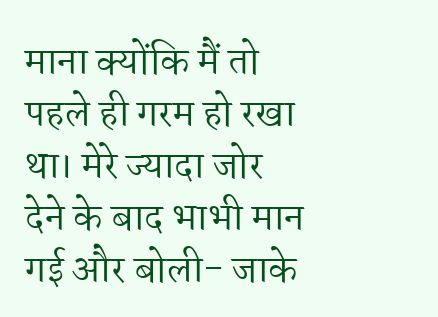माना क्योंकि मैं तो पहले ही गरम हो रखा था। मेरे ज्यादा जोर देने के बाद भाभी मान गई और बोली- जाके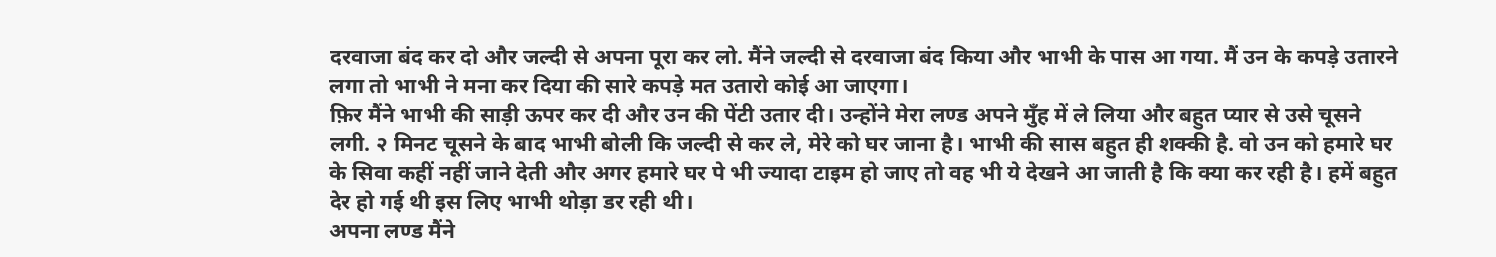दरवाजा बंद कर दो और जल्दी से अपना पूरा कर लो. मैंने जल्दी से दरवाजा बंद किया और भाभी के पास आ गया. मैं उन के कपड़े उतारने लगा तो भाभी ने मना कर दिया की सारे कपड़े मत उतारो कोई आ जाएगा।
फ़िर मैंने भाभी की साड़ी ऊपर कर दी और उन की पेंटी उतार दी। उन्होंने मेरा लण्ड अपने मुँह में ले लिया और बहुत प्यार से उसे चूसने लगी. २ मिनट चूसने के बाद भाभी बोली कि जल्दी से कर ले, मेरे को घर जाना है। भाभी की सास बहुत ही शक्की है. वो उन को हमारे घर के सिवा कहीं नहीं जाने देती और अगर हमारे घर पे भी ज्यादा टाइम हो जाए तो वह भी ये देखने आ जाती है कि क्या कर रही है। हमें बहुत देर हो गई थी इस लिए भाभी थोड़ा डर रही थी।
अपना लण्ड मैंने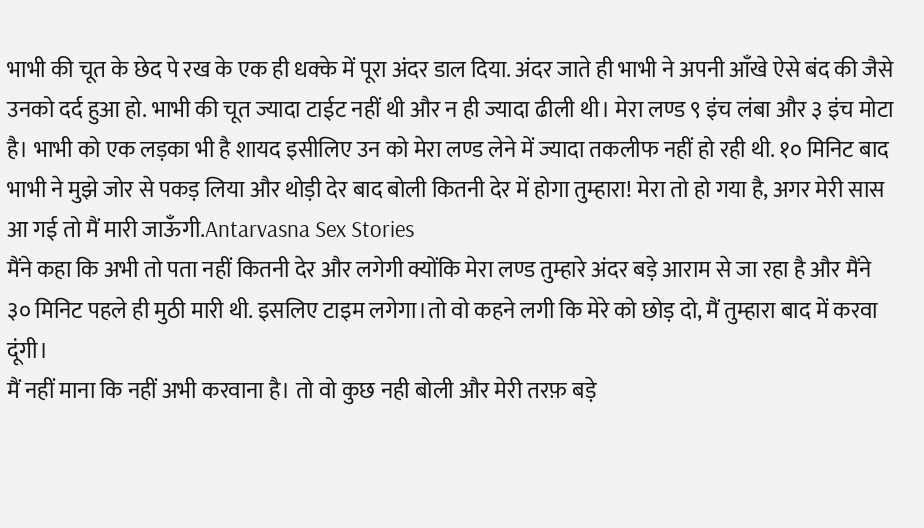भाभी की चूत के छेद पे रख के एक ही धक्के में पूरा अंदर डाल दिया. अंदर जाते ही भाभी ने अपनी आँखे ऐसे बंद की जैसे उनको दर्द हुआ हो. भाभी की चूत ज्यादा टाईट नहीं थी और न ही ज्यादा ढीली थी। मेरा लण्ड ९ इंच लंबा और ३ इंच मोटा है। भाभी को एक लड़का भी है शायद इसीलिए उन को मेरा लण्ड लेने में ज्यादा तकलीफ नहीं हो रही थी. १० मिनिट बाद भाभी ने मुझे जोर से पकड़ लिया और थोड़ी देर बाद बोली कितनी देर में होगा तुम्हारा! मेरा तो हो गया है, अगर मेरी सास आ गई तो मैं मारी जाऊँगी.Antarvasna Sex Stories
मैंने कहा कि अभी तो पता नहीं कितनी देर और लगेगी क्योंकि मेरा लण्ड तुम्हारे अंदर बड़े आराम से जा रहा है और मैंने ३० मिनिट पहले ही मुठी मारी थी. इसलिए टाइम लगेगा।तो वो कहने लगी कि मेरे को छोड़ दो, मैं तुम्हारा बाद में करवा दूंगी।
मैं नहीं माना कि नहीं अभी करवाना है। तो वो कुछ नही बोली और मेरी तरफ़ बड़े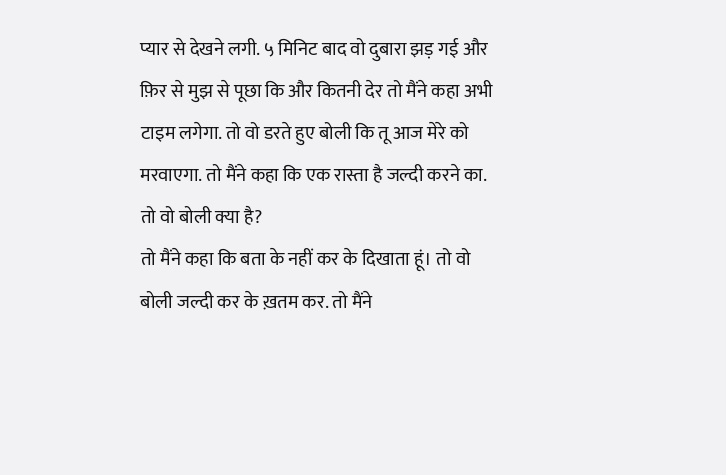प्यार से देखने लगी. ५ मिनिट बाद वो दुबारा झड़ गई और फ़िर से मुझ से पूछा कि और कितनी देर तो मैंने कहा अभी टाइम लगेगा. तो वो डरते हुए बोली कि तू आज मेरे को मरवाएगा. तो मैंने कहा कि एक रास्ता है जल्दी करने का. तो वो बोली क्या है?
तो मैंने कहा कि बता के नहीं कर के दिखाता हूं। तो वो बोली जल्दी कर के ख़तम कर. तो मैंने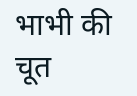भाभी की चूत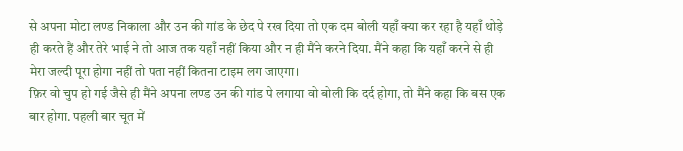से अपना मोटा लण्ड निकाला और उन की गांड के छेद पे रख दिया तो एक दम बोली यहाँ क्या कर रहा है यहाँ थोड़े ही करते हैं और तेरे भाई ने तो आज तक यहाँ नहीं किया और न ही मैंने करने दिया. मैंने कहा कि यहाँ करने से ही मेरा जल्दी पूरा होगा नहीं तो पता नहीं कितना टाइम लग जाएगा।
फ़िर वो चुप हो गई जैसे ही मैंने अपना लण्ड उन की गांड पे लगाया वो बोली कि दर्द होगा, तो मैंने कहा कि बस एक बार होगा. पहली बार चूत में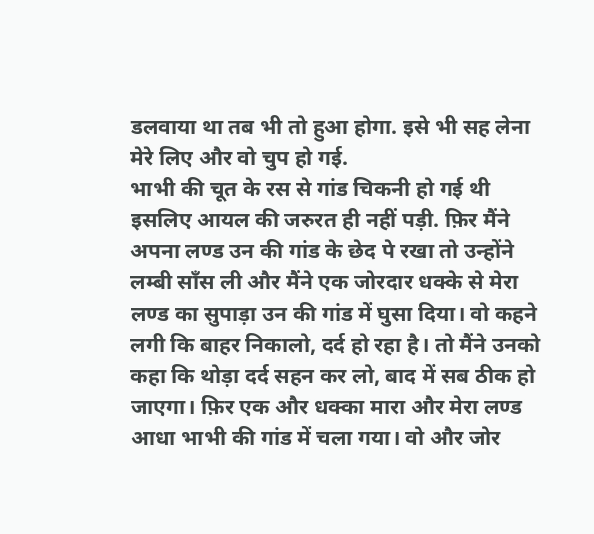डलवाया था तब भी तो हुआ होगा. इसे भी सह लेना मेरे लिए और वो चुप हो गई.
भाभी की चूत के रस से गांड चिकनी हो गई थी इसलिए आयल की जरुरत ही नहीं पड़ी. फ़िर मैंने अपना लण्ड उन की गांड के छेद पे रखा तो उन्होंने लम्बी साँस ली और मैंने एक जोरदार धक्के से मेरा लण्ड का सुपाड़ा उन की गांड में घुसा दिया। वो कहने लगी कि बाहर निकालो, दर्द हो रहा है। तो मैंने उनको कहा कि थोड़ा दर्द सहन कर लो, बाद में सब ठीक हो जाएगा। फ़िर एक और धक्का मारा और मेरा लण्ड आधा भाभी की गांड में चला गया। वो और जोर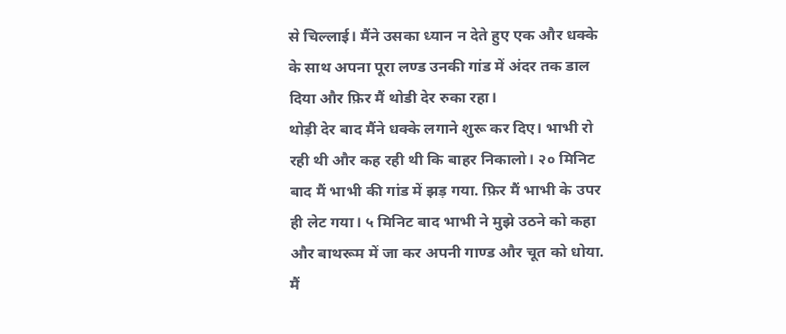से चिल्लाई। मैंने उसका ध्यान न देते हुए एक और धक्के के साथ अपना पूरा लण्ड उनकी गांड में अंदर तक डाल दिया और फ़िर मैं थोडी देर रुका रहा।
थोड़ी देर बाद मैंने धक्के लगाने शुरू कर दिए। भाभी रो रही थी और कह रही थी कि बाहर निकालो। २० मिनिट बाद मैं भाभी की गांड में झड़ गया. फ़िर मैं भाभी के उपर ही लेट गया। ५ मिनिट बाद भाभी ने मुझे उठने को कहा और बाथरूम में जा कर अपनी गाण्ड और चूत को धोया. मैं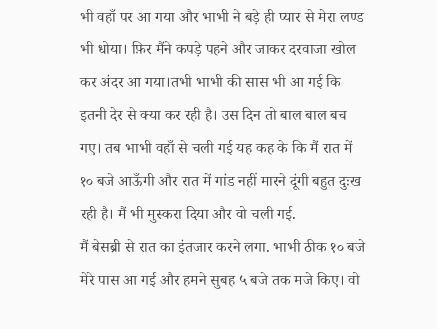भी वहाँ पर आ गया और भाभी ने बड़े ही प्यार से मेरा लण्ड भी धोया। फ़िर मैंने कपड़े पहने और जाकर दरवाजा खोल कर अंदर आ गया।तभी भाभी की सास भी आ गई कि इतनी देर से क्या कर रही है। उस दिन तो बाल बाल बच गए। तब भाभी वहाँ से चली गई यह कह के कि मैं रात में १० बजे आऊँगी और रात में गांड नहीं मारने दूंगी बहुत दुःख रही है। मैं भी मुस्करा दिया और वो चली गई.
मैं बेसब्री से रात का इंतजार करने लगा. भाभी ठीक १० बजे मेरे पास आ गई और हमने सुबह ५ बजे तक मजे किए। वो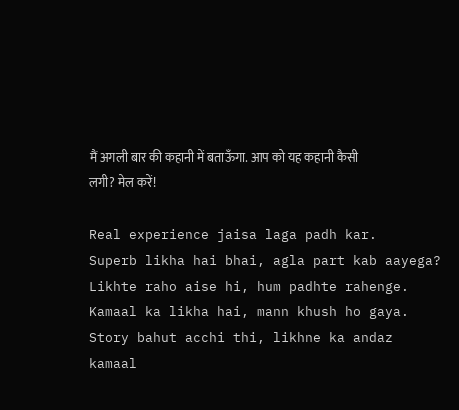मैं अगली बार की कहानी में बताऊँगा. आप को यह कहानी कैसी लगी? मेल करें!

Real experience jaisa laga padh kar.
Superb likha hai bhai, agla part kab aayega?
Likhte raho aise hi, hum padhte rahenge.
Kamaal ka likha hai, mann khush ho gaya.
Story bahut acchi thi, likhne ka andaz kamaal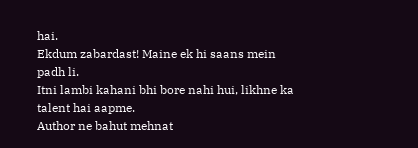hai.
Ekdum zabardast! Maine ek hi saans mein padh li.
Itni lambi kahani bhi bore nahi hui, likhne ka talent hai aapme.
Author ne bahut mehnat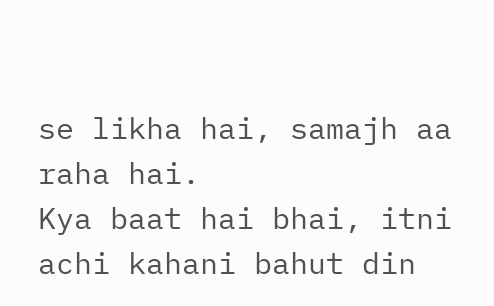se likha hai, samajh aa raha hai.
Kya baat hai bhai, itni achi kahani bahut din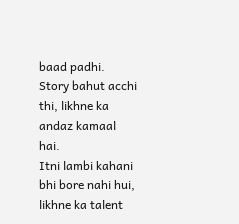baad padhi.
Story bahut acchi thi, likhne ka andaz kamaal hai.
Itni lambi kahani bhi bore nahi hui, likhne ka talent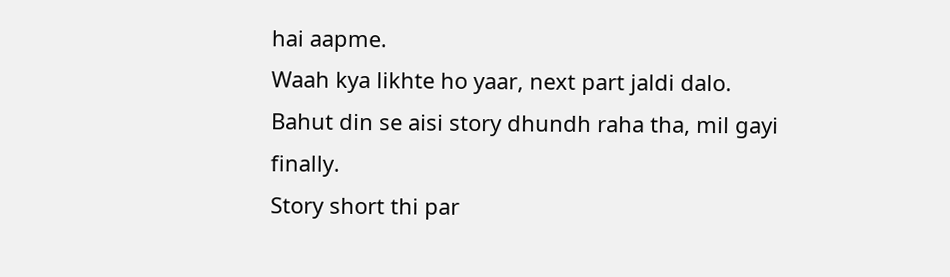hai aapme.
Waah kya likhte ho yaar, next part jaldi dalo.
Bahut din se aisi story dhundh raha tha, mil gayi finally.
Story short thi par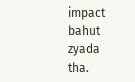impact bahut zyada tha.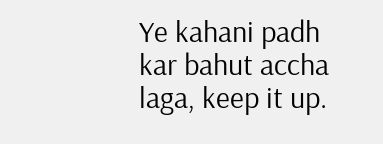Ye kahani padh kar bahut accha laga, keep it up.